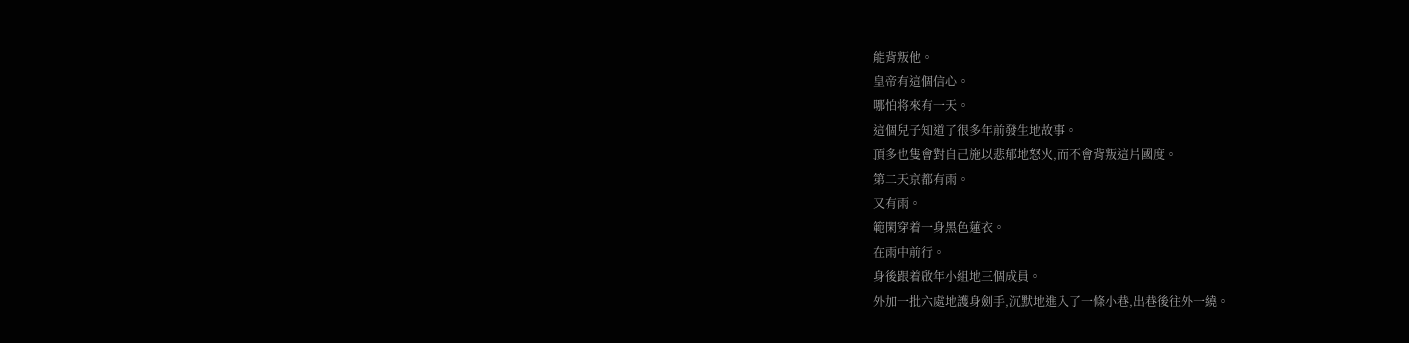能背叛他。
皇帝有這個信心。
哪怕将來有一天。
這個兒子知道了很多年前發生地故事。
頂多也隻會對自己施以悲郁地怒火,而不會背叛這片國度。
第二天京都有雨。
又有雨。
範閑穿着一身黑色蓮衣。
在雨中前行。
身後跟着啟年小組地三個成員。
外加一批六處地護身劍手,沉默地進入了一條小巷,出巷後往外一繞。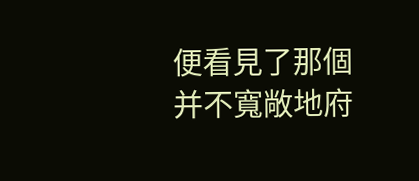便看見了那個并不寬敞地府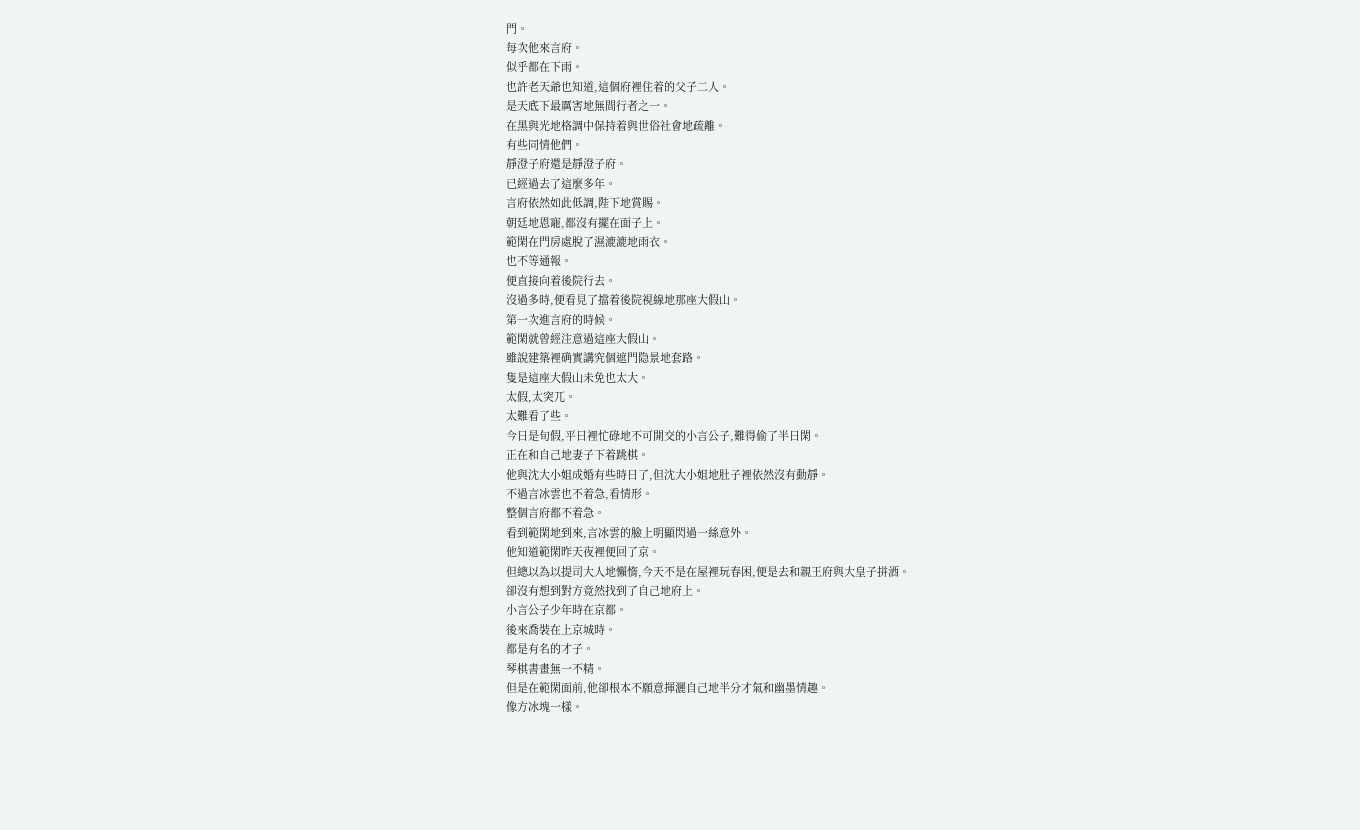門。
每次他來言府。
似乎都在下雨。
也許老天爺也知道,這個府裡住着的父子二人。
是天底下最厲害地無間行者之一。
在黑與光地格調中保持着與世俗社會地疏離。
有些同情他們。
靜澄子府還是靜澄子府。
已經過去了這麼多年。
言府依然如此低調,陛下地賞賜。
朝廷地恩寵,都沒有擺在面子上。
範閑在門房處脫了濕漉漉地雨衣。
也不等通報。
便直接向着後院行去。
沒過多時,便看見了擋着後院視線地那座大假山。
第一次進言府的時候。
範閑就曾經注意過這座大假山。
雖說建築裡确實講究個遮門隐景地套路。
隻是這座大假山未免也太大。
太假,太突兀。
太難看了些。
今日是旬假,平日裡忙碌地不可開交的小言公子,難得偷了半日閑。
正在和自己地妻子下着跳棋。
他與沈大小姐成婚有些時日了,但沈大小姐地肚子裡依然沒有動靜。
不過言冰雲也不着急,看情形。
整個言府都不着急。
看到範閑地到來,言冰雲的臉上明顯閃過一絲意外。
他知道範閑昨天夜裡便回了京。
但總以為以提司大人地懶惰,今天不是在屋裡玩春困,便是去和親王府與大皇子拼酒。
卻沒有想到對方竟然找到了自己地府上。
小言公子少年時在京都。
後來喬裝在上京城時。
都是有名的才子。
琴棋書畫無一不精。
但是在範閑面前,他卻根本不願意揮灑自己地半分才氣和幽墨情趣。
像方冰塊一樣。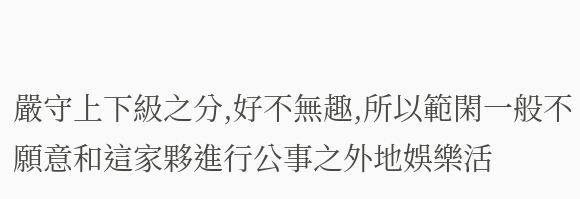嚴守上下級之分,好不無趣,所以範閑一般不願意和這家夥進行公事之外地娛樂活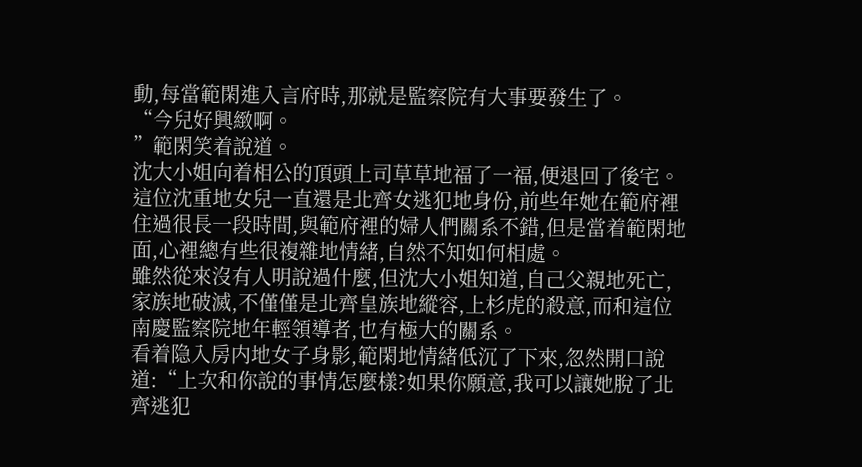動,每當範閑進入言府時,那就是監察院有大事要發生了。
“今兒好興緻啊。
”範閑笑着說道。
沈大小姐向着相公的頂頭上司草草地福了一福,便退回了後宅。
這位沈重地女兒一直還是北齊女逃犯地身份,前些年她在範府裡住過很長一段時間,與範府裡的婦人們關系不錯,但是當着範閑地面,心裡總有些很複雜地情緒,自然不知如何相處。
雖然從來沒有人明說過什麼,但沈大小姐知道,自己父親地死亡,家族地破滅,不僅僅是北齊皇族地縱容,上杉虎的殺意,而和這位南慶監察院地年輕領導者,也有極大的關系。
看着隐入房内地女子身影,範閑地情緒低沉了下來,忽然開口說道:“上次和你說的事情怎麼樣?如果你願意,我可以讓她脫了北齊逃犯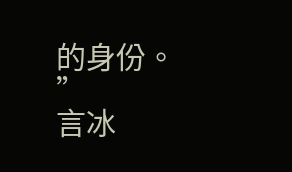的身份。
”
言冰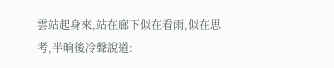雲站起身來,站在廊下似在看雨,似在思考,半晌後冷聲說道: